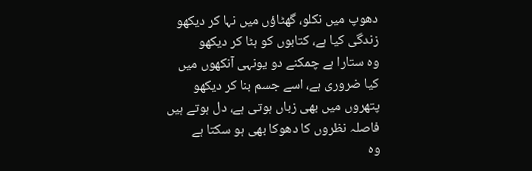دھوپ میں نکلو، گھٹاؤں میں نہا کر دیکھو
زندگی کیا ہے، کتابوں کو ہٹا کر دیکھو
وہ ستارا ہے چمکنے دو یونہی آنکھوں میں
کیا ضروری ہے، اسے جسم بنا کر دیکھو
پتھروں میں بھی زباں ہوتی ہے، دل ہوتے ہیں
فاصلہ نظروں کا دھوکا بھی ہو سکتا ہے
وہ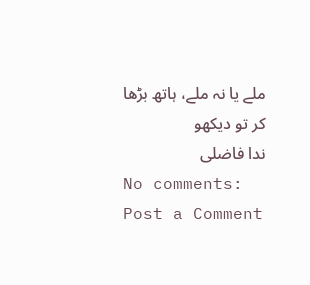ملے یا نہ ملے، ہاتھ بڑھا کر تو دیکھو
ندا فاضلی
No comments:
Post a Comment